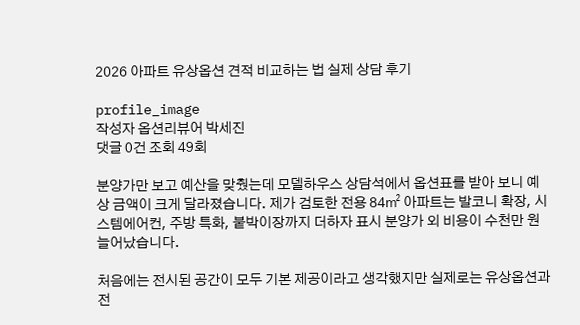2026 아파트 유상옵션 견적 비교하는 법 실제 상담 후기

profile_image
작성자 옵션리뷰어 박세진
댓글 0건 조회 49회

분양가만 보고 예산을 맞췄는데 모델하우스 상담석에서 옵션표를 받아 보니 예상 금액이 크게 달라졌습니다. 제가 검토한 전용 84㎡ 아파트는 발코니 확장, 시스템에어컨, 주방 특화, 붙박이장까지 더하자 표시 분양가 외 비용이 수천만 원 늘어났습니다.

처음에는 전시된 공간이 모두 기본 제공이라고 생각했지만 실제로는 유상옵션과 전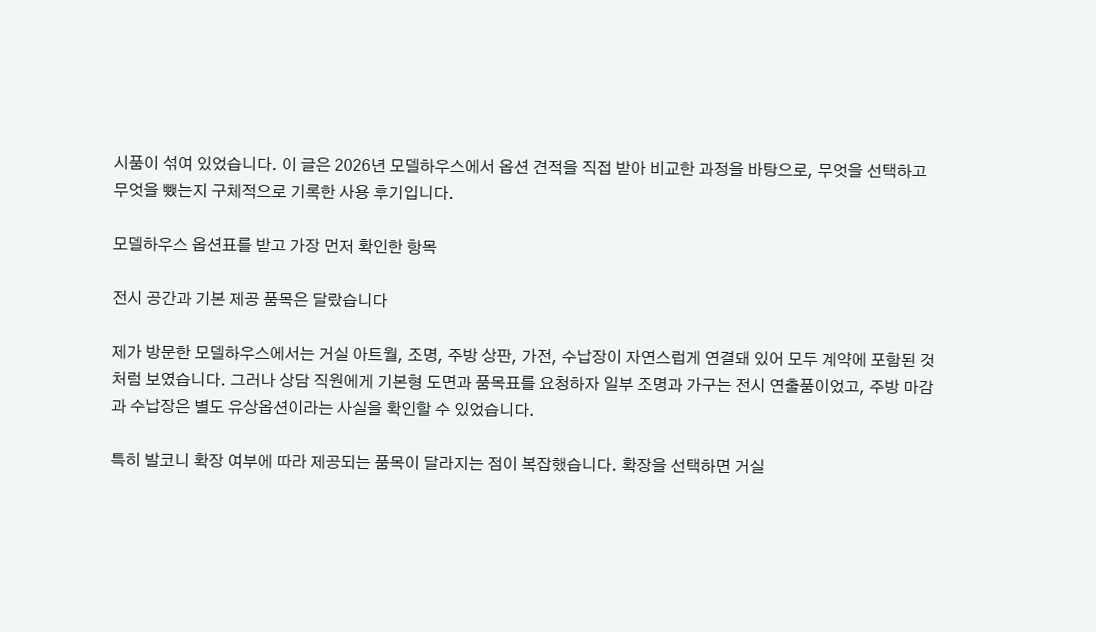시품이 섞여 있었습니다. 이 글은 2026년 모델하우스에서 옵션 견적을 직접 받아 비교한 과정을 바탕으로, 무엇을 선택하고 무엇을 뺐는지 구체적으로 기록한 사용 후기입니다.

모델하우스 옵션표를 받고 가장 먼저 확인한 항목

전시 공간과 기본 제공 품목은 달랐습니다

제가 방문한 모델하우스에서는 거실 아트월, 조명, 주방 상판, 가전, 수납장이 자연스럽게 연결돼 있어 모두 계약에 포함된 것처럼 보였습니다. 그러나 상담 직원에게 기본형 도면과 품목표를 요청하자 일부 조명과 가구는 전시 연출품이었고, 주방 마감과 수납장은 별도 유상옵션이라는 사실을 확인할 수 있었습니다.

특히 발코니 확장 여부에 따라 제공되는 품목이 달라지는 점이 복잡했습니다. 확장을 선택하면 거실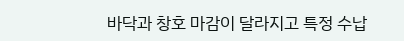바닥과 창호 마감이 달라지고 특정 수납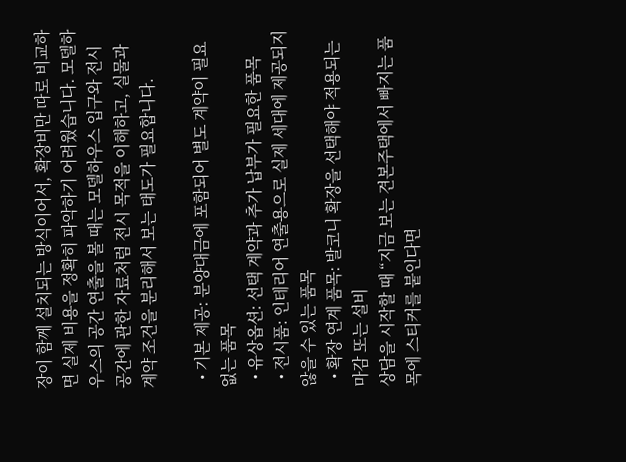장이 함께 설치되는 방식이어서, 확장비만 따로 비교하면 실제 비용을 정확히 파악하기 어려웠습니다. 모델하우스의 공간 연출을 볼 때는 모델하우스 입구와 전시 공간에 관한 자료처럼 전시 목적을 이해하고, 실물과 계약 조건을 분리해서 보는 태도가 필요합니다.

  • 기본 제공: 분양대금에 포함되어 별도 계약이 필요 없는 품목
  • 유상옵션: 선택 계약과 추가 납부가 필요한 품목
  • 전시품: 인테리어 연출용으로 실제 세대에 제공되지 않을 수 있는 품목
  • 확장 연계 품목: 발코니 확장을 선택해야 적용되는 마감 또는 설비
상담을 시작할 때 “지금 보는 견본주택에서 빠지는 품목에 스티커를 붙인다면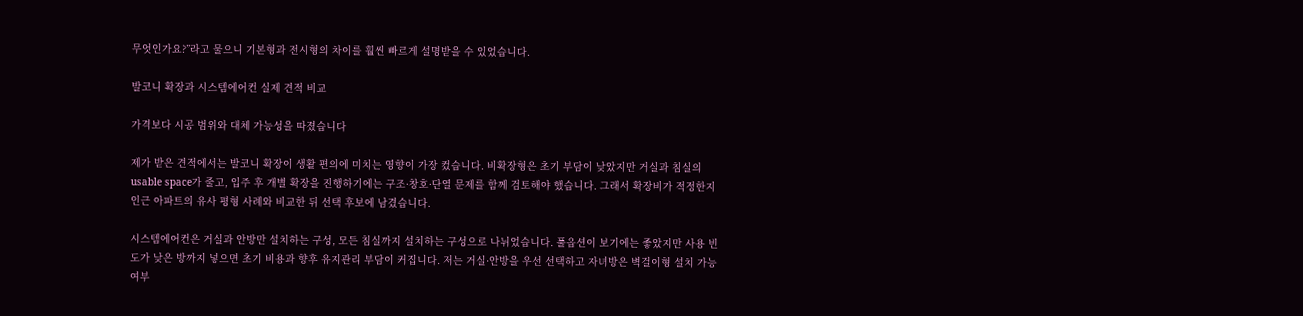무엇인가요?”라고 물으니 기본형과 전시형의 차이를 훨씬 빠르게 설명받을 수 있었습니다.

발코니 확장과 시스템에어컨 실제 견적 비교

가격보다 시공 범위와 대체 가능성을 따졌습니다

제가 받은 견적에서는 발코니 확장이 생활 편의에 미치는 영향이 가장 컸습니다. 비확장형은 초기 부담이 낮았지만 거실과 침실의 usable space가 줄고, 입주 후 개별 확장을 진행하기에는 구조·창호·단열 문제를 함께 검토해야 했습니다. 그래서 확장비가 적정한지 인근 아파트의 유사 평형 사례와 비교한 뒤 선택 후보에 남겼습니다.

시스템에어컨은 거실과 안방만 설치하는 구성, 모든 침실까지 설치하는 구성으로 나뉘었습니다. 풀옵션이 보기에는 좋았지만 사용 빈도가 낮은 방까지 넣으면 초기 비용과 향후 유지관리 부담이 커집니다. 저는 거실·안방을 우선 선택하고 자녀방은 벽걸이형 설치 가능 여부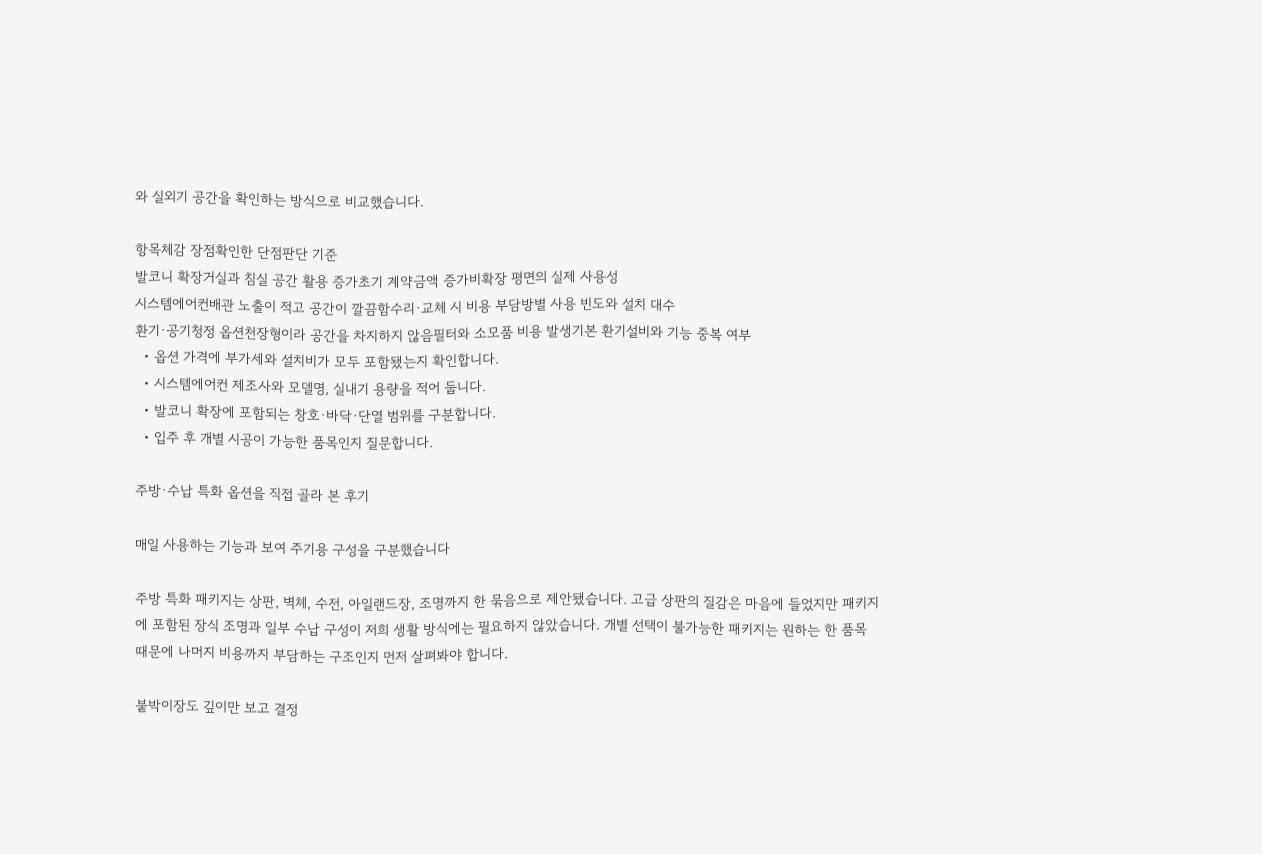와 실외기 공간을 확인하는 방식으로 비교했습니다.

항목체감 장점확인한 단점판단 기준
발코니 확장거실과 침실 공간 활용 증가초기 계약금액 증가비확장 평면의 실제 사용성
시스템에어컨배관 노출이 적고 공간이 깔끔함수리·교체 시 비용 부담방별 사용 빈도와 설치 대수
환기·공기청정 옵션천장형이라 공간을 차지하지 않음필터와 소모품 비용 발생기본 환기설비와 기능 중복 여부
  • 옵션 가격에 부가세와 설치비가 모두 포함됐는지 확인합니다.
  • 시스템에어컨 제조사와 모델명, 실내기 용량을 적어 둡니다.
  • 발코니 확장에 포함되는 창호·바닥·단열 범위를 구분합니다.
  • 입주 후 개별 시공이 가능한 품목인지 질문합니다.

주방·수납 특화 옵션을 직접 골라 본 후기

매일 사용하는 기능과 보여 주기용 구성을 구분했습니다

주방 특화 패키지는 상판, 벽체, 수전, 아일랜드장, 조명까지 한 묶음으로 제안됐습니다. 고급 상판의 질감은 마음에 들었지만 패키지에 포함된 장식 조명과 일부 수납 구성이 저희 생활 방식에는 필요하지 않았습니다. 개별 선택이 불가능한 패키지는 원하는 한 품목 때문에 나머지 비용까지 부담하는 구조인지 먼저 살펴봐야 합니다.

붙박이장도 깊이만 보고 결정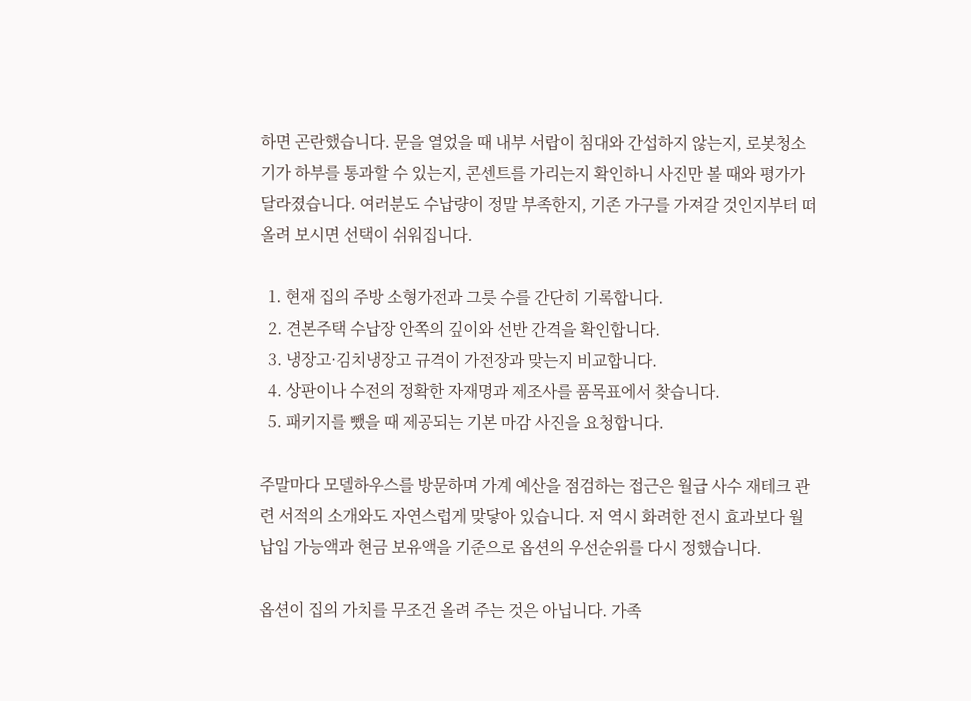하면 곤란했습니다. 문을 열었을 때 내부 서랍이 침대와 간섭하지 않는지, 로봇청소기가 하부를 통과할 수 있는지, 콘센트를 가리는지 확인하니 사진만 볼 때와 평가가 달라졌습니다. 여러분도 수납량이 정말 부족한지, 기존 가구를 가져갈 것인지부터 떠올려 보시면 선택이 쉬워집니다.

  1. 현재 집의 주방 소형가전과 그릇 수를 간단히 기록합니다.
  2. 견본주택 수납장 안쪽의 깊이와 선반 간격을 확인합니다.
  3. 냉장고·김치냉장고 규격이 가전장과 맞는지 비교합니다.
  4. 상판이나 수전의 정확한 자재명과 제조사를 품목표에서 찾습니다.
  5. 패키지를 뺐을 때 제공되는 기본 마감 사진을 요청합니다.

주말마다 모델하우스를 방문하며 가계 예산을 점검하는 접근은 월급 사수 재테크 관련 서적의 소개와도 자연스럽게 맞닿아 있습니다. 저 역시 화려한 전시 효과보다 월 납입 가능액과 현금 보유액을 기준으로 옵션의 우선순위를 다시 정했습니다.

옵션이 집의 가치를 무조건 올려 주는 것은 아닙니다. 가족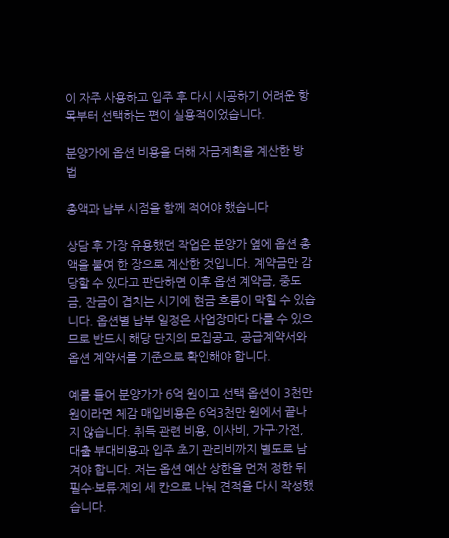이 자주 사용하고 입주 후 다시 시공하기 어려운 항목부터 선택하는 편이 실용적이었습니다.

분양가에 옵션 비용을 더해 자금계획을 계산한 방법

총액과 납부 시점을 함께 적어야 했습니다

상담 후 가장 유용했던 작업은 분양가 옆에 옵션 총액을 붙여 한 장으로 계산한 것입니다. 계약금만 감당할 수 있다고 판단하면 이후 옵션 계약금, 중도금, 잔금이 겹치는 시기에 현금 흐름이 막힐 수 있습니다. 옵션별 납부 일정은 사업장마다 다를 수 있으므로 반드시 해당 단지의 모집공고, 공급계약서와 옵션 계약서를 기준으로 확인해야 합니다.

예를 들어 분양가가 6억 원이고 선택 옵션이 3천만 원이라면 체감 매입비용은 6억3천만 원에서 끝나지 않습니다. 취득 관련 비용, 이사비, 가구·가전, 대출 부대비용과 입주 초기 관리비까지 별도로 남겨야 합니다. 저는 옵션 예산 상한을 먼저 정한 뒤 필수·보류·제외 세 칸으로 나눠 견적을 다시 작성했습니다.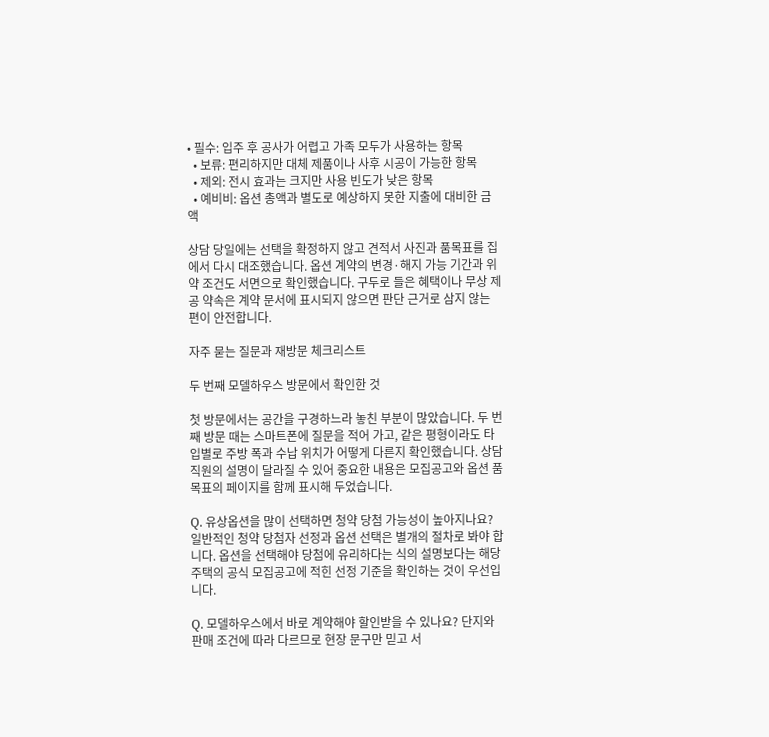• 필수: 입주 후 공사가 어렵고 가족 모두가 사용하는 항목
  • 보류: 편리하지만 대체 제품이나 사후 시공이 가능한 항목
  • 제외: 전시 효과는 크지만 사용 빈도가 낮은 항목
  • 예비비: 옵션 총액과 별도로 예상하지 못한 지출에 대비한 금액

상담 당일에는 선택을 확정하지 않고 견적서 사진과 품목표를 집에서 다시 대조했습니다. 옵션 계약의 변경·해지 가능 기간과 위약 조건도 서면으로 확인했습니다. 구두로 들은 혜택이나 무상 제공 약속은 계약 문서에 표시되지 않으면 판단 근거로 삼지 않는 편이 안전합니다.

자주 묻는 질문과 재방문 체크리스트

두 번째 모델하우스 방문에서 확인한 것

첫 방문에서는 공간을 구경하느라 놓친 부분이 많았습니다. 두 번째 방문 때는 스마트폰에 질문을 적어 가고, 같은 평형이라도 타입별로 주방 폭과 수납 위치가 어떻게 다른지 확인했습니다. 상담 직원의 설명이 달라질 수 있어 중요한 내용은 모집공고와 옵션 품목표의 페이지를 함께 표시해 두었습니다.

Q. 유상옵션을 많이 선택하면 청약 당첨 가능성이 높아지나요? 일반적인 청약 당첨자 선정과 옵션 선택은 별개의 절차로 봐야 합니다. 옵션을 선택해야 당첨에 유리하다는 식의 설명보다는 해당 주택의 공식 모집공고에 적힌 선정 기준을 확인하는 것이 우선입니다.

Q. 모델하우스에서 바로 계약해야 할인받을 수 있나요? 단지와 판매 조건에 따라 다르므로 현장 문구만 믿고 서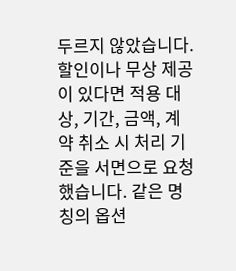두르지 않았습니다. 할인이나 무상 제공이 있다면 적용 대상, 기간, 금액, 계약 취소 시 처리 기준을 서면으로 요청했습니다. 같은 명칭의 옵션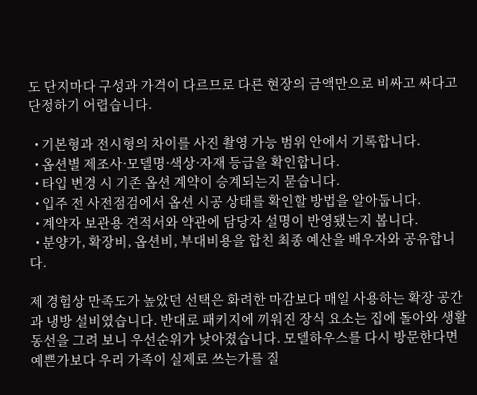도 단지마다 구성과 가격이 다르므로 다른 현장의 금액만으로 비싸고 싸다고 단정하기 어렵습니다.

  • 기본형과 전시형의 차이를 사진 촬영 가능 범위 안에서 기록합니다.
  • 옵션별 제조사·모델명·색상·자재 등급을 확인합니다.
  • 타입 변경 시 기존 옵션 계약이 승계되는지 묻습니다.
  • 입주 전 사전점검에서 옵션 시공 상태를 확인할 방법을 알아둡니다.
  • 계약자 보관용 견적서와 약관에 담당자 설명이 반영됐는지 봅니다.
  • 분양가, 확장비, 옵션비, 부대비용을 합친 최종 예산을 배우자와 공유합니다.

제 경험상 만족도가 높았던 선택은 화려한 마감보다 매일 사용하는 확장 공간과 냉방 설비였습니다. 반대로 패키지에 끼워진 장식 요소는 집에 돌아와 생활 동선을 그려 보니 우선순위가 낮아졌습니다. 모델하우스를 다시 방문한다면 예쁜가보다 우리 가족이 실제로 쓰는가를 질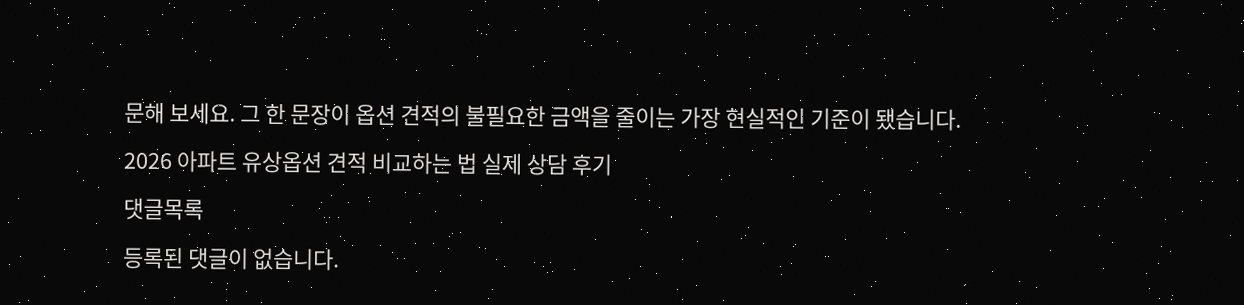문해 보세요. 그 한 문장이 옵션 견적의 불필요한 금액을 줄이는 가장 현실적인 기준이 됐습니다.

2026 아파트 유상옵션 견적 비교하는 법 실제 상담 후기

댓글목록

등록된 댓글이 없습니다.